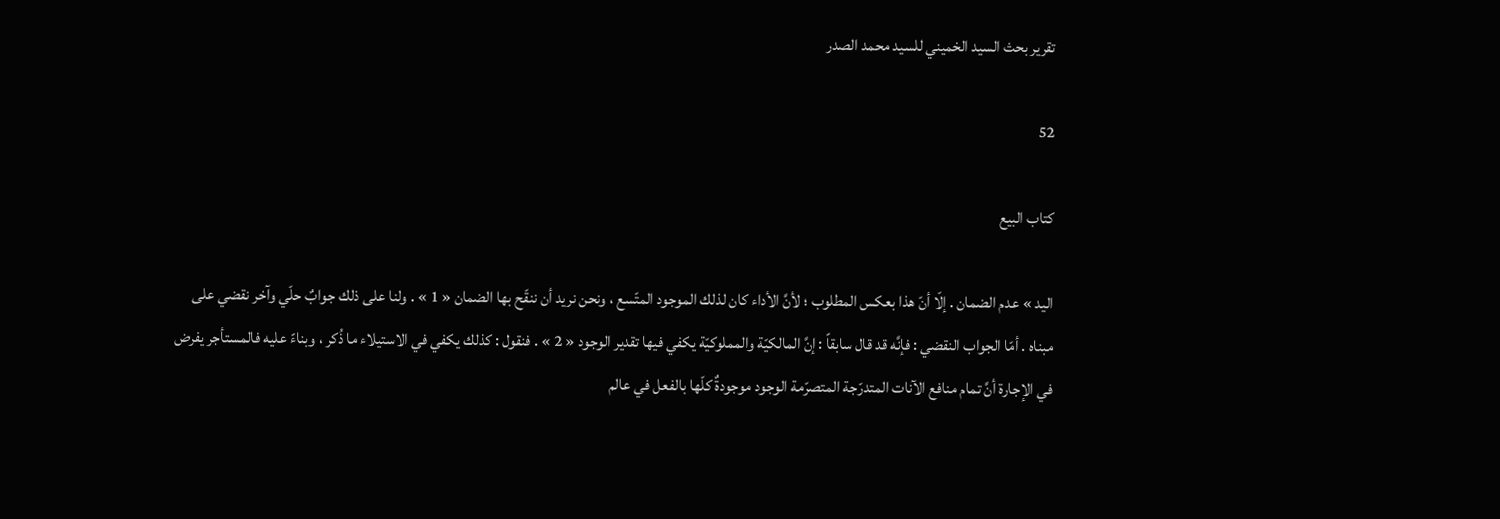تقرير بحث السيد الخميني للسيد محمد الصدر

52

كتاب البيع

اليد » عدم الضمان . إلّا أنّ هذا بعكس المطلوب ؛ لأنَّ الأداء كان لذلك الموجود المتّسع ، ونحن نريد أن ننقّح بها الضمان « 1 » . ولنا على ذلك جوابٌ حلّي وآخر نقضي على مبناه . أمّا الجواب النقضي : فإنَّه قد قال سابقاً : إنَّ المالكيّة والمملوكيّة يكفي فيها تقدير الوجود « 2 » . فنقول : كذلك يكفي في الاستيلاء ما ذُكر ، وبناءً عليه فالمستأجر يفرض في الإجارة أنَّ تمام منافع الآنات المتدرّجة المتصرّمة الوجود موجودةٌ كلّها بالفعل في عالم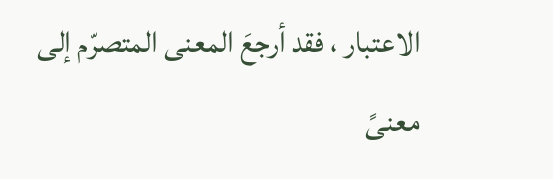الاعتبار ، فقد أرجعَ المعنى المتصرّم إلى معنىً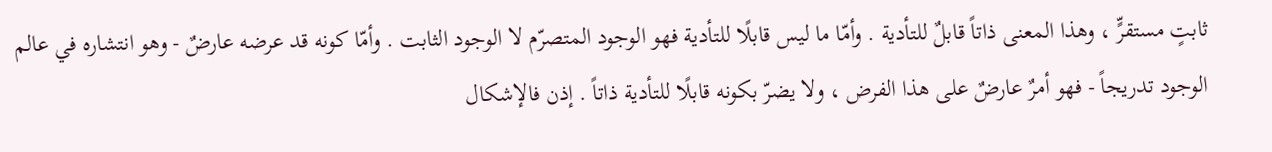ثابتٍ مستقرٍّ ، وهذا المعنى ذاتاً قابلٌ للتأدية . وأمّا ما ليس قابلًا للتأدية فهو الوجود المتصرّم لا الوجود الثابت . وأمّا كونه قد عرضه عارضٌ - وهو انتشاره في عالم الوجود تدريجاً - فهو أمرٌ عارضٌ على هذا الفرض ، ولا يضرّ بكونه قابلًا للتأدية ذاتاً . إذن فالإشكال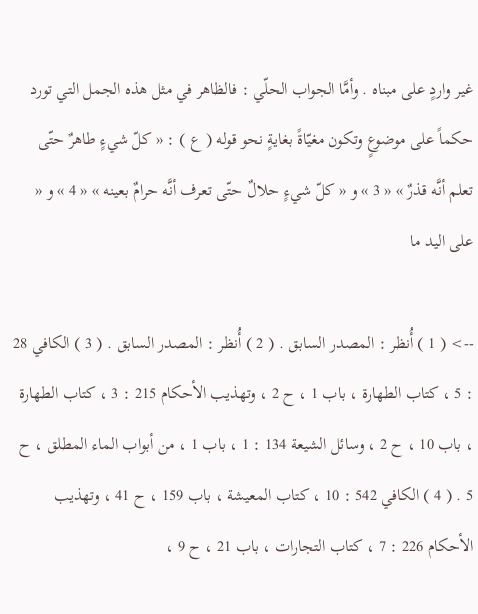غير واردٍ على مبناه . وأمَّا الجواب الحلّي : فالظاهر في مثل هذه الجمل التي تورد حكماً على موضوعٍ وتكون مغيّاةً بغايةٍ نحو قوله ( ع ) : « كلّ شيءٍ طاهرٌ حتّى تعلم أنَّه قذرٌ » « 3 » و « كلّ شيءٍ حلالٌ حتّى تعرف أنَّه حرامٌ بعينه » « 4 » و « على اليد ما

--> ( 1 ) أُنظر : المصدر السابق . ( 2 ) أُنظر : المصدر السابق . ( 3 ) الكافي 28 : 5 ، كتاب الطهارة ، باب 1 ، ح 2 ، وتهذيب الأحكام 215 : 3 ، كتاب الطهارة ، باب 10 ، ح 2 ، وسائل الشيعة 134 : 1 ، باب 1 ، من أبواب الماء المطلق ، ح 5 . ( 4 ) الكافي 542 : 10 ، كتاب المعيشة ، باب 159 ، ح 41 ، وتهذيب الأحكام 226 : 7 ، كتاب التجارات ، باب 21 ، ح 9 ،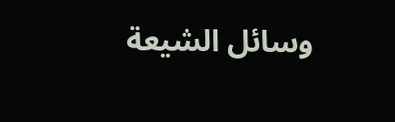وسائل الشيعة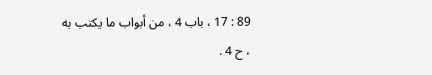89 : 17 ، باب 4 ، من أبواب ما يكتب به ، ح 4 .